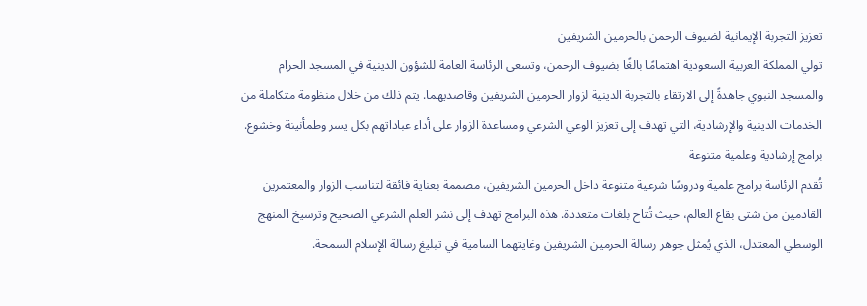تعزيز التجربة الإيمانية لضيوف الرحمن بالحرمين الشريفين
تولي المملكة العربية السعودية اهتمامًا بالغًا بضيوف الرحمن، وتسعى الرئاسة العامة للشؤون الدينية في المسجد الحرام والمسجد النبوي جاهدةً إلى الارتقاء بالتجربة الدينية لزوار الحرمين الشريفين وقاصديهما. يتم ذلك من خلال منظومة متكاملة من الخدمات الدينية والإرشادية، التي تهدف إلى تعزيز الوعي الشرعي ومساعدة الزوار على أداء عباداتهم بكل يسر وطمأنينة وخشوع.
برامج إرشادية وعلمية متنوعة
تُقدم الرئاسة برامج علمية ودروسًا شرعية متنوعة داخل الحرمين الشريفين، مصممة بعناية فائقة لتناسب الزوار والمعتمرين القادمين من شتى بقاع العالم، حيث تُتاح بلغات متعددة. هذه البرامج تهدف إلى نشر العلم الشرعي الصحيح وترسيخ المنهج الوسطي المعتدل، الذي يُمثل جوهر رسالة الحرمين الشريفين وغايتهما السامية في تبليغ رسالة الإسلام السمحة.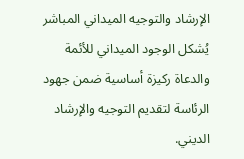الإرشاد والتوجيه الميداني المباشر
يُشكل الوجود الميداني للأئمة والدعاة ركيزة أساسية ضمن جهود الرئاسة لتقديم التوجيه والإرشاد الديني.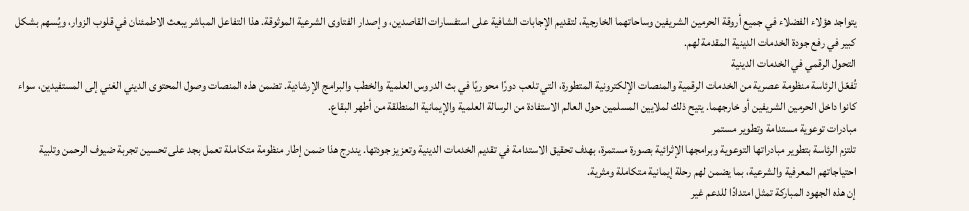يتواجد هؤلاء الفضلاء في جميع أروقة الحرمين الشريفين وساحاتهما الخارجية، لتقديم الإجابات الشافية على استفسارات القاصدين، وإصدار الفتاوى الشرعية الموثوقة. هذا التفاعل المباشر يبعث الاطمئنان في قلوب الزوار، ويُسهم بشكل كبير في رفع جودة الخدمات الدينية المقدمة لهم.
التحول الرقمي في الخدمات الدينية
تُفعّل الرئاسة منظومة عصرية من الخدمات الرقمية والمنصات الإلكترونية المتطورة، التي تلعب دورًا محوريًا في بث الدروس العلمية والخطب والبرامج الإرشادية. تضمن هذه المنصات وصول المحتوى الديني الغني إلى المستفيدين، سواء كانوا داخل الحرمين الشريفين أو خارجهما. يتيح ذلك لملايين المسلمين حول العالم الاستفادة من الرسالة العلمية والإيمانية المنطلقة من أطهر البقاع.
مبادرات توعوية مستدامة وتطوير مستمر
تلتزم الرئاسة بتطوير مبادراتها التوعوية وبرامجها الإثرائية بصورة مستمرة، بهدف تحقيق الاستدامة في تقديم الخدمات الدينية وتعزيز جودتها. يندرج هذا ضمن إطار منظومة متكاملة تعمل بجد على تحسين تجربة ضيوف الرحمن وتلبية احتياجاتهم المعرفية والشرعية، بما يضمن لهم رحلة إيمانية متكاملة ومثرية.
إن هذه الجهود المباركة تمثل امتدادًا للدعم غير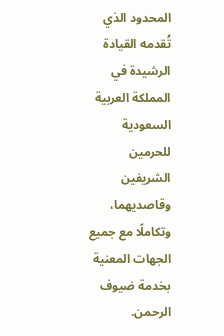المحدود الذي تُقدمه القيادة الرشيدة في المملكة العربية السعودية للحرمين الشريفين وقاصديهما، وتكاملًا مع جميع الجهات المعنية بخدمة ضيوف الرحمن.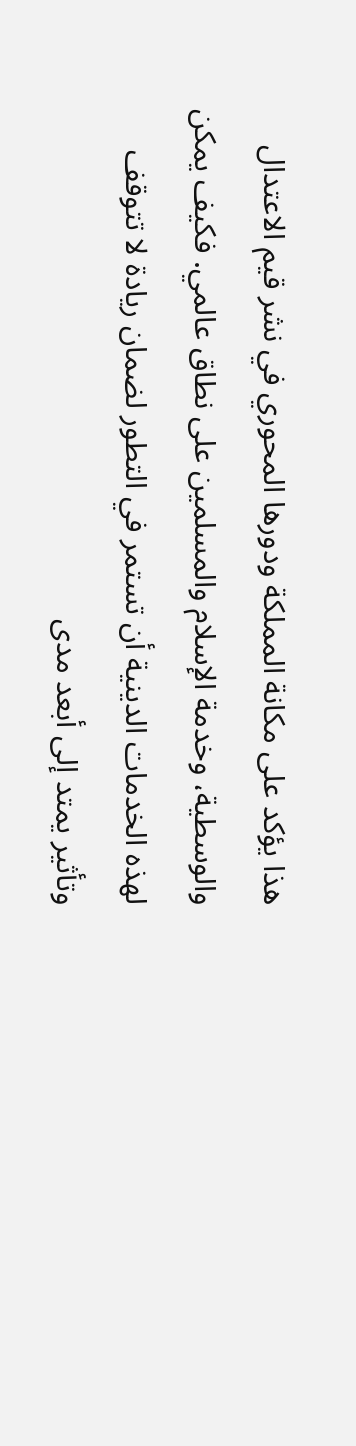هذا يؤكد على مكانة المملكة ودورها المحوري في نشر قيم الاعتدال والوسطية، وخدمة الإسلام والمسلمين على نطاق عالمي. فكيف يمكن لهذه الخدمات الدينية أن تستمر في التطور لضمان ريادة لا تتوقف وتأثير يمتد إلى أبعد مدى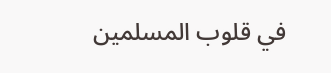في قلوب المسلمين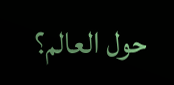حول العالم؟